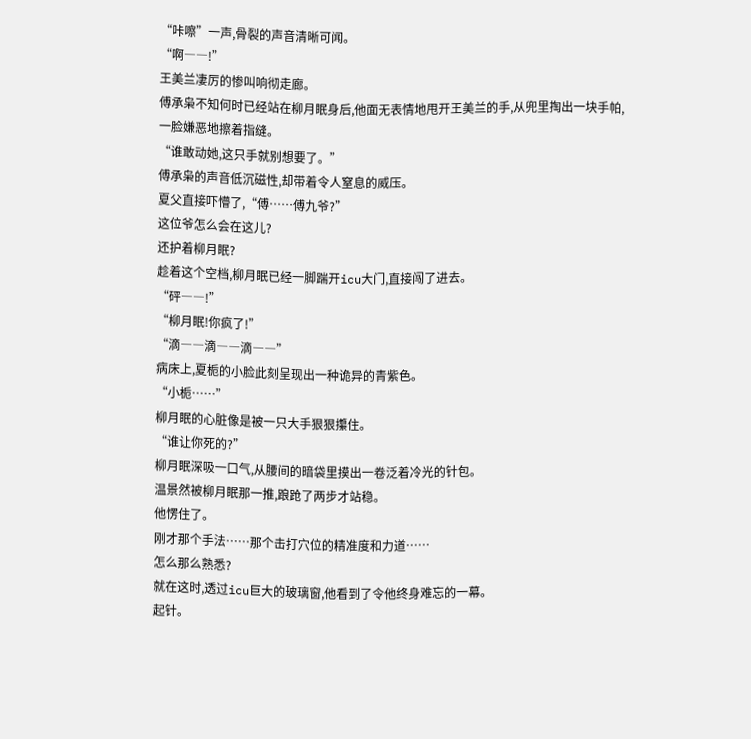“咔嚓”一声,骨裂的声音清晰可闻。
“啊――!”
王美兰凄厉的惨叫响彻走廊。
傅承枭不知何时已经站在柳月眠身后,他面无表情地甩开王美兰的手,从兜里掏出一块手帕,一脸嫌恶地擦着指缝。
“谁敢动她,这只手就别想要了。”
傅承枭的声音低沉磁性,却带着令人窒息的威压。
夏父直接吓懵了,“傅……傅九爷?”
这位爷怎么会在这儿?
还护着柳月眠?
趁着这个空档,柳月眠已经一脚踹开icu大门,直接闯了进去。
“砰――!”
“柳月眠!你疯了!”
“滴――滴――滴――”
病床上,夏栀的小脸此刻呈现出一种诡异的青紫色。
“小栀……”
柳月眠的心脏像是被一只大手狠狠攥住。
“谁让你死的?”
柳月眠深吸一口气,从腰间的暗袋里摸出一卷泛着冷光的针包。
温景然被柳月眠那一推,踉跄了两步才站稳。
他愣住了。
刚才那个手法……那个击打穴位的精准度和力道……
怎么那么熟悉?
就在这时,透过icu巨大的玻璃窗,他看到了令他终身难忘的一幕。
起针。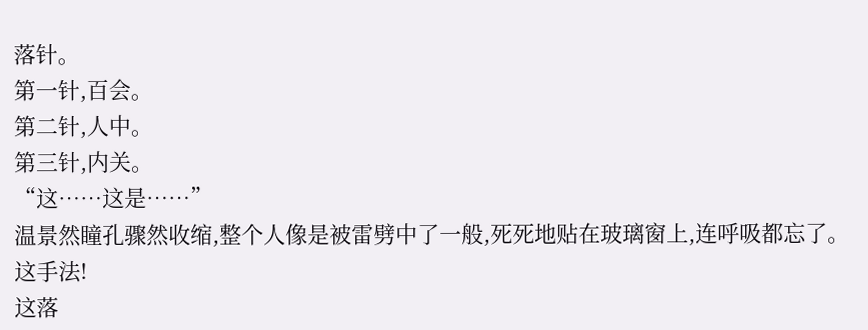落针。
第一针,百会。
第二针,人中。
第三针,内关。
“这……这是……”
温景然瞳孔骤然收缩,整个人像是被雷劈中了一般,死死地贴在玻璃窗上,连呼吸都忘了。
这手法!
这落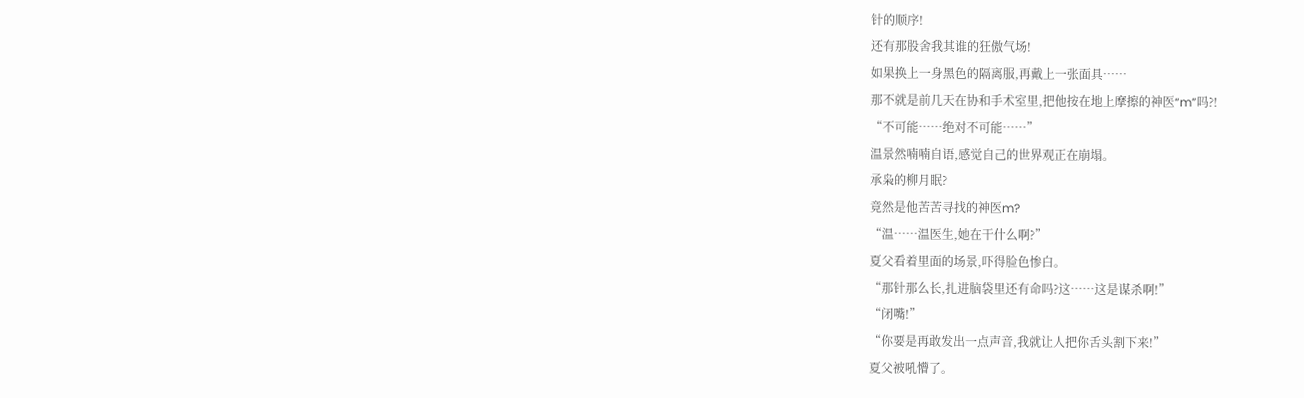针的顺序!
还有那股舍我其谁的狂傲气场!
如果换上一身黑色的隔离服,再戴上一张面具……
那不就是前几天在协和手术室里,把他按在地上摩擦的神医“m”吗?!
“不可能……绝对不可能……”
温景然喃喃自语,感觉自己的世界观正在崩塌。
承枭的柳月眠?
竟然是他苦苦寻找的神医m?
“温……温医生,她在干什么啊?”
夏父看着里面的场景,吓得脸色惨白。
“那针那么长,扎进脑袋里还有命吗?这……这是谋杀啊!”
“闭嘴!”
“你要是再敢发出一点声音,我就让人把你舌头割下来!”
夏父被吼懵了。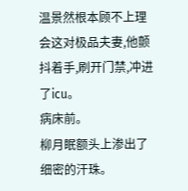温景然根本顾不上理会这对极品夫妻,他颤抖着手,刷开门禁,冲进了icu。
病床前。
柳月眠额头上渗出了细密的汗珠。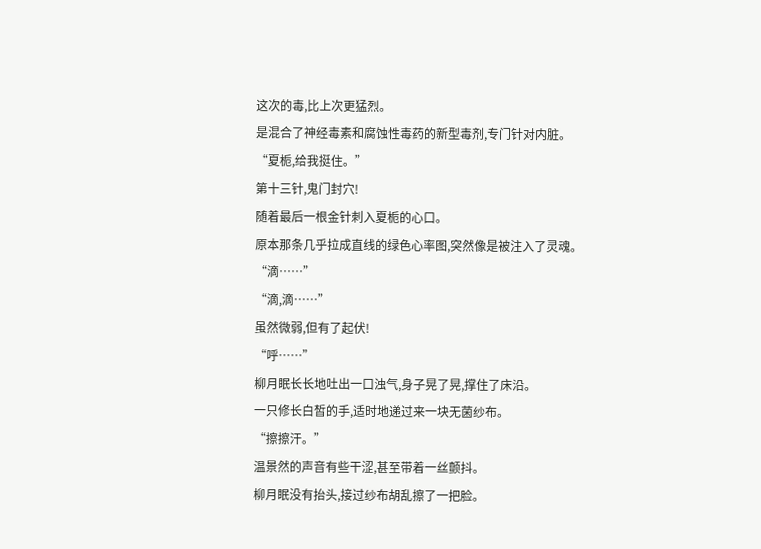这次的毒,比上次更猛烈。
是混合了神经毒素和腐蚀性毒药的新型毒剂,专门针对内脏。
“夏栀,给我挺住。”
第十三针,鬼门封穴!
随着最后一根金针刺入夏栀的心口。
原本那条几乎拉成直线的绿色心率图,突然像是被注入了灵魂。
“滴……”
“滴,滴……”
虽然微弱,但有了起伏!
“呼……”
柳月眠长长地吐出一口浊气,身子晃了晃,撑住了床沿。
一只修长白皙的手,适时地递过来一块无菌纱布。
“擦擦汗。”
温景然的声音有些干涩,甚至带着一丝颤抖。
柳月眠没有抬头,接过纱布胡乱擦了一把脸。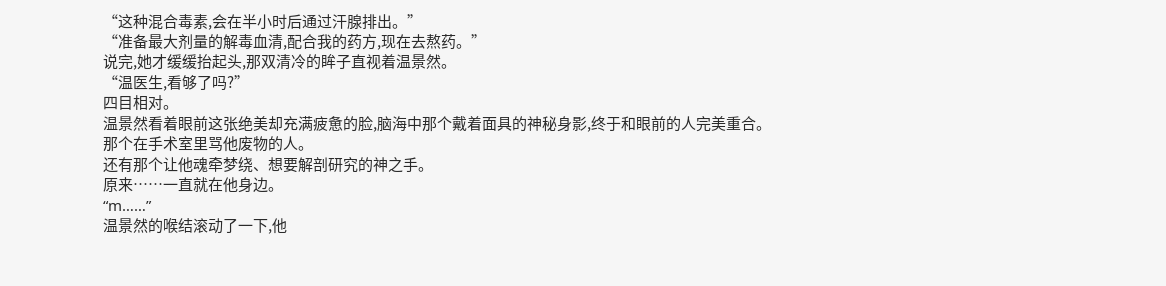“这种混合毒素,会在半小时后通过汗腺排出。”
“准备最大剂量的解毒血清,配合我的药方,现在去熬药。”
说完,她才缓缓抬起头,那双清冷的眸子直视着温景然。
“温医生,看够了吗?”
四目相对。
温景然看着眼前这张绝美却充满疲惫的脸,脑海中那个戴着面具的神秘身影,终于和眼前的人完美重合。
那个在手术室里骂他废物的人。
还有那个让他魂牵梦绕、想要解剖研究的神之手。
原来……一直就在他身边。
“m……”
温景然的喉结滚动了一下,他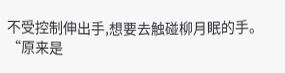不受控制伸出手,想要去触碰柳月眠的手。
“原来是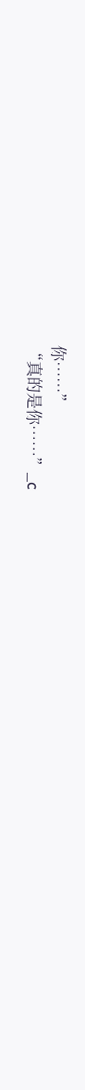你……”
“真的是你……”_c